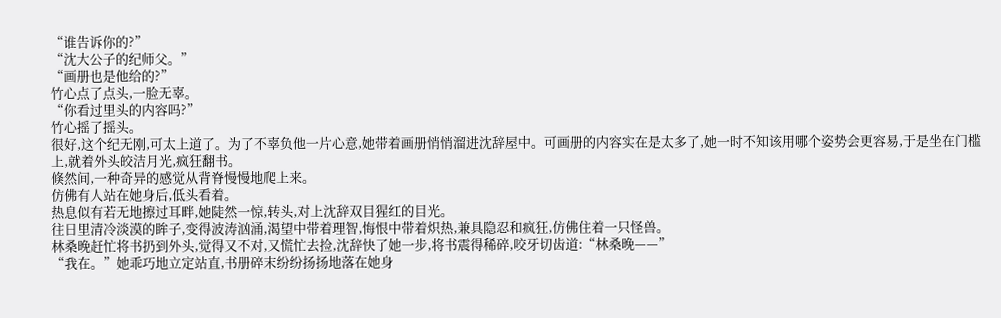“谁告诉你的?”
“沈大公子的纪师父。”
“画册也是他给的?”
竹心点了点头,一脸无辜。
“你看过里头的内容吗?”
竹心摇了摇头。
很好,这个纪无刚,可太上道了。为了不辜负他一片心意,她带着画册悄悄溜进沈辞屋中。可画册的内容实在是太多了,她一时不知该用哪个姿势会更容易,于是坐在门槛上,就着外头皎洁月光,疯狂翻书。
倏然间,一种奇异的感觉从背脊慢慢地爬上来。
仿佛有人站在她身后,低头看着。
热息似有若无地擦过耳畔,她陡然一惊,转头,对上沈辞双目猩红的目光。
往日里清冷淡漠的眸子,变得波涛汹涌,渴望中带着理智,悔恨中带着炽热,兼具隐忍和疯狂,仿佛住着一只怪兽。
林桑晚赶忙将书扔到外头,觉得又不对,又慌忙去捡,沈辞快了她一步,将书震得稀碎,咬牙切齿道:“林桑晚——”
“我在。”她乖巧地立定站直,书册碎末纷纷扬扬地落在她身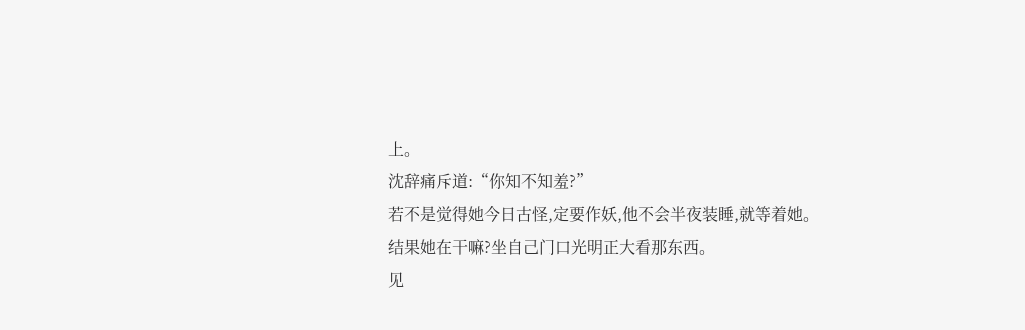上。
沈辞痛斥道:“你知不知羞?”
若不是觉得她今日古怪,定要作妖,他不会半夜装睡,就等着她。
结果她在干嘛?坐自己门口光明正大看那东西。
见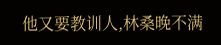他又要教训人,林桑晚不满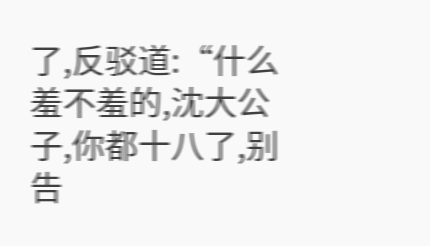了,反驳道:“什么羞不羞的,沈大公子,你都十八了,别告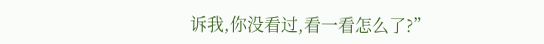诉我,你没看过,看一看怎么了?”